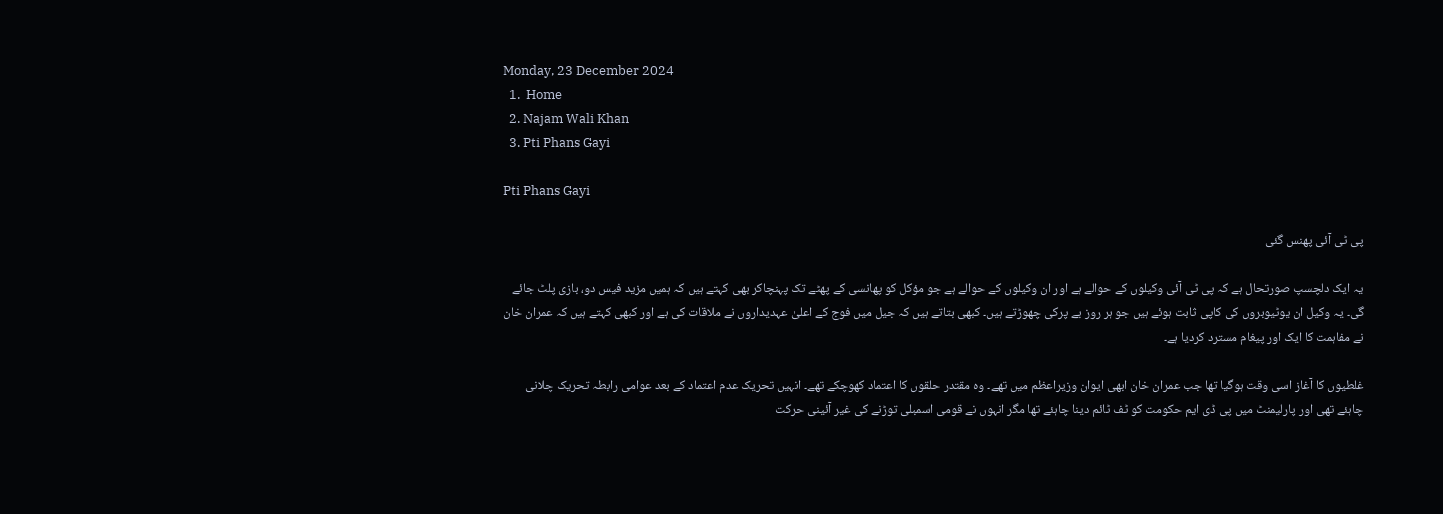Monday, 23 December 2024
  1.  Home
  2. Najam Wali Khan
  3. Pti Phans Gayi

Pti Phans Gayi

پی ٹی آئی پھنس گئی

یہ ایک دلچسپ صورتحال ہے کہ پی ٹی آئی وکیلوں کے حوالے ہے اور ان وکیلوں کے حوالے ہے جو مؤکل کو پھانسی کے پھٹے تک پہنچاکر بھی کہتے ہیں کہ ہمیں مزید فیس دو، بازی پلٹ جائے گی۔ یہ وکیل ان یوٹیوبروں کی کاپی ثابت ہوئے ہیں جو ہر روز بے پرکی چھوڑتے ہیں۔ کبھی بتاتے ہیں کہ جیل میں فوج کے اعلیٰ عہدیداروں نے ملاقات کی ہے اور کبھی کہتے ہیں کہ عمران خان نے مفاہمت کا ایک اور پیغام مسترد کردیا ہے۔

غلطیوں کا آغاز اسی وقت ہوگیا تھا جب عمران خان ابھی ایوان وزیراعظم میں تھے۔ وہ مقتدر حلقوں کا اعتماد کھوچکے تھے۔ انہیں تحریک عدم اعتماد کے بعد عوامی رابطہ تحریک چلانی چاہئے تھی اور پارلیمنٹ میں پی ڈی ایم حکومت کو ٹف ٹائم دینا چاہئے تھا مگر انہوں نے قومی اسمبلی توڑنے کی غیر آئینی حرکت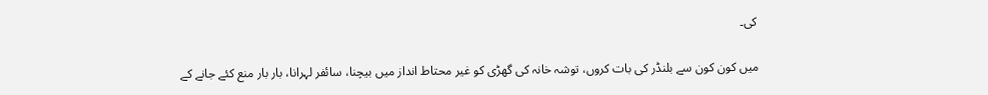کی۔

میں کون کون سے بلنڈر کی بات کروں، توشہ خانہ کی گھڑی کو غیر محتاط انداز میں بیچنا، سائفر لہرانا، بار بار منع کئے جانے کے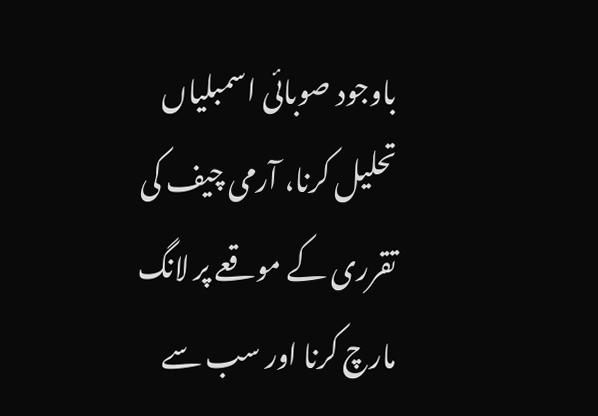باوجود صوبائی اسمبلیاں تحلیل کرنا، آرمی چیف کی تقرری کے موقعے پر لانگ مارچ کرنا اور سب سے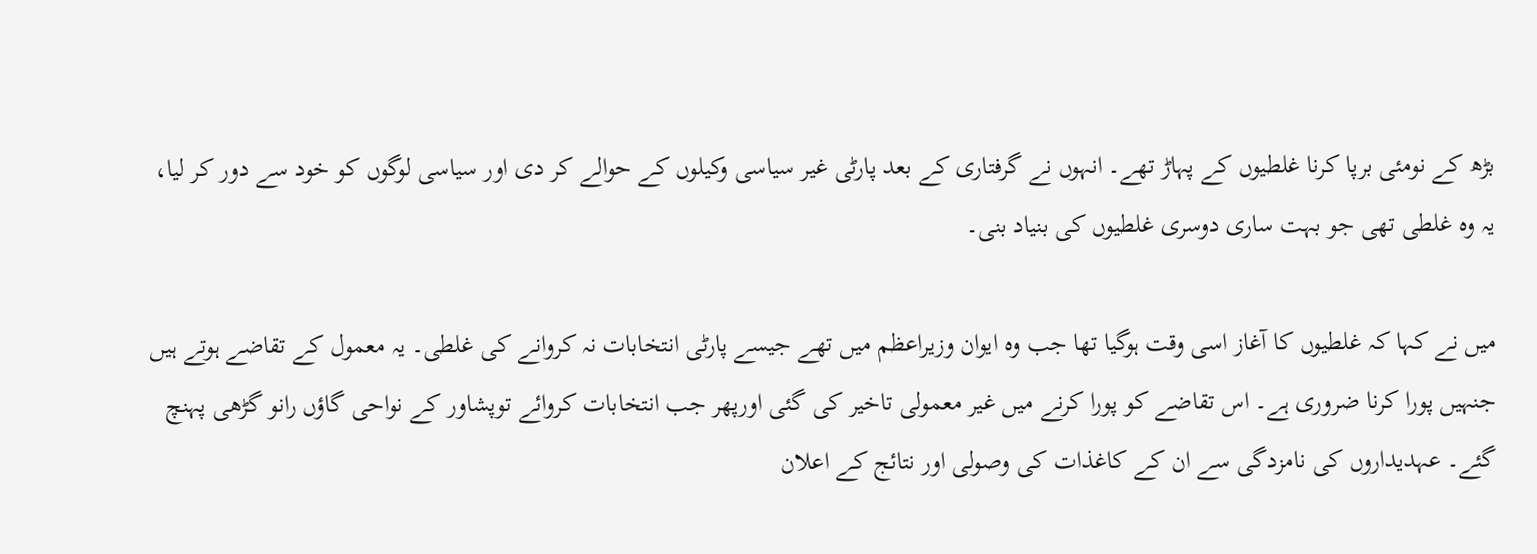بڑھ کے نومئی برپا کرنا غلطیوں کے پہاڑ تھے۔ انہوں نے گرفتاری کے بعد پارٹی غیر سیاسی وکیلوں کے حوالے کر دی اور سیاسی لوگوں کو خود سے دور کر لیا، یہ وہ غلطی تھی جو بہت ساری دوسری غلطیوں کی بنیاد بنی۔

میں نے کہا کہ غلطیوں کا آغاز اسی وقت ہوگیا تھا جب وہ ایوان وزیراعظم میں تھے جیسے پارٹی انتخابات نہ کروانے کی غلطی۔ یہ معمول کے تقاضے ہوتے ہیں جنہیں پورا کرنا ضروری ہے۔ اس تقاضے کو پورا کرنے میں غیر معمولی تاخیر کی گئی اورپھر جب انتخابات کروائے توپشاور کے نواحی گاؤں رانو گڑھی پہنچ گئے۔ عہدیداروں کی نامزدگی سے ان کے کاغذات کی وصولی اور نتائج کے اعلان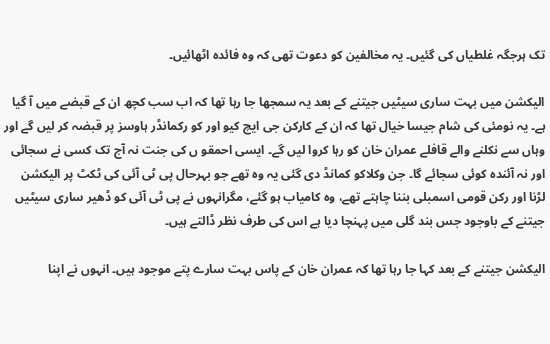تک ہرجگہ غلطیاں کی گئیں۔ یہ مخالفین کو دعوت تھی کہ وہ فائدہ اٹھائیں۔

الیکشن میں بہت ساری سیٹیں جیتنے کے بعد یہ سمجھا جا رہا تھا کہ اب سب کچھ ان کے قبضے میں آ گیا ہے۔ یہ نومئی کی شام جیسا خیال تھا کہ ان کے کارکن جی ایچ کیو اور کو رکمانڈر ہاوسز پر قبضہ کر لیں گے اور وہاں سے نکلنے والے قافلے عمران خان کو رہا کروا لیں گے۔ ایسی احمقو ں کی جنت نہ آج تک کسی نے سجائی اور نہ آئندہ کوئی سجائے گا۔ جن وکلاکو کمانڈ دی گئی یہ وہ تھے جو بہرحال پی ٹی آئی کی ٹکٹ پر الیکشن لڑنا اور رکن قومی اسمبلی بننا چاہتے تھے، وہ کامیاب ہو گئے، مگرانہوں نے پی ٹی آئی کو ڈھیر ساری سیٹیں جیتنے کے باوجود جس بند گلی میں پہنچا دیا ہے اس کی طرف نظر ڈالتے ہیں۔

الیکشن جیتنے کے بعد کہا جا رہا تھا کہ عمران خان کے پاس بہت سارے پتے موجود ہیں۔ انہوں نے اپنا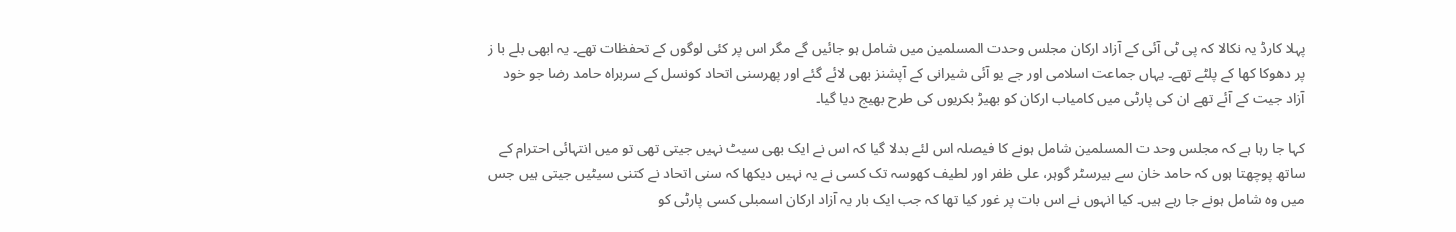پہلا کارڈ یہ نکالا کہ پی ٹی آئی کے آزاد ارکان مجلس وحدت المسلمین میں شامل ہو جائیں گے مگر اس پر کئی لوگوں کے تحفظات تھے۔ یہ ابھی بلے با ز پر دھوکا کھا کے پلٹے تھے۔ یہاں جماعت اسلامی اور جے یو آئی شیرانی کے آپشنز بھی لائے گئے اور پھرسنی اتحاد کونسل کے سربراہ حامد رضا جو خود آزاد جیت کے آئے تھے ان کی پارٹی میں کامیاب ارکان کو بھیڑ بکریوں کی طرح بھیج دیا گیا۔

کہا جا رہا ہے کہ مجلس وحد ت المسلمین شامل ہونے کا فیصلہ اس لئے بدلا گیا کہ اس نے ایک بھی سیٹ نہیں جیتی تھی تو میں انتہائی احترام کے ساتھ پوچھتا ہوں کہ حامد خان سے بیرسٹر گوہر، علی ظفر اور لطیف کھوسہ تک کسی نے یہ نہیں دیکھا کہ سنی اتحاد نے کتنی سیٹیں جیتی ہیں جس میں وہ شامل ہونے جا رہے ہیں۔ کیا انہوں نے اس بات پر غور کیا تھا کہ جب ایک بار یہ آزاد ارکان اسمبلی کسی پارٹی کو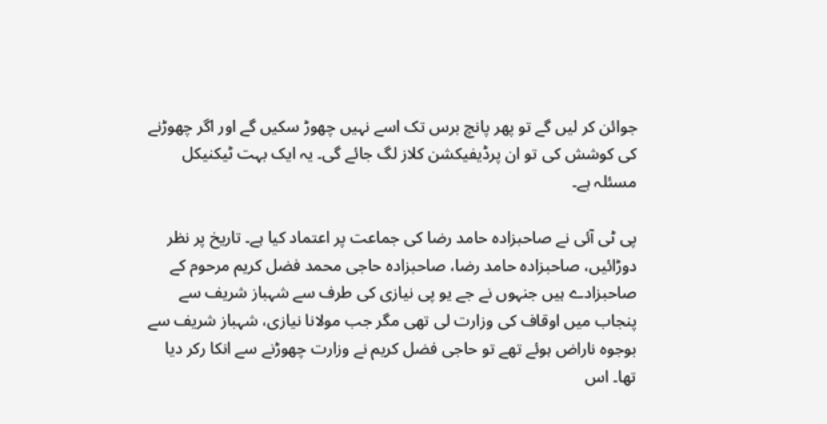جوائن کر لیں گے تو پھر پانچ برس تک اسے نہیں چھوڑ سکیں گے اور اگر چھوڑنے کی کوشش کی تو ان پرڈیفیکشن کلاز لگ جائے گی۔ یہ ایک بہت ٹیکنیکل مسئلہ ہے۔

پی ٹی آئی نے صاحبزادہ حامد رضا کی جماعت پر اعتماد کیا ہے۔ تاریخ پر نظر دوڑائیں، صاحبزادہ حامد رضا، صاحبزادہ حاجی محمد فضل کریم مرحوم کے صاحبزادے ہیں جنہوں نے جے یو پی نیازی کی طرف سے شہباز شریف سے پنجاب میں اوقاف کی وزارت لی تھی مگر جب مولانا نیازی، شہباز شریف سے بوجوہ ناراض ہوئے تھے تو حاجی فضل کریم نے وزارت چھوڑنے سے انکا رکر دیا تھا۔ اس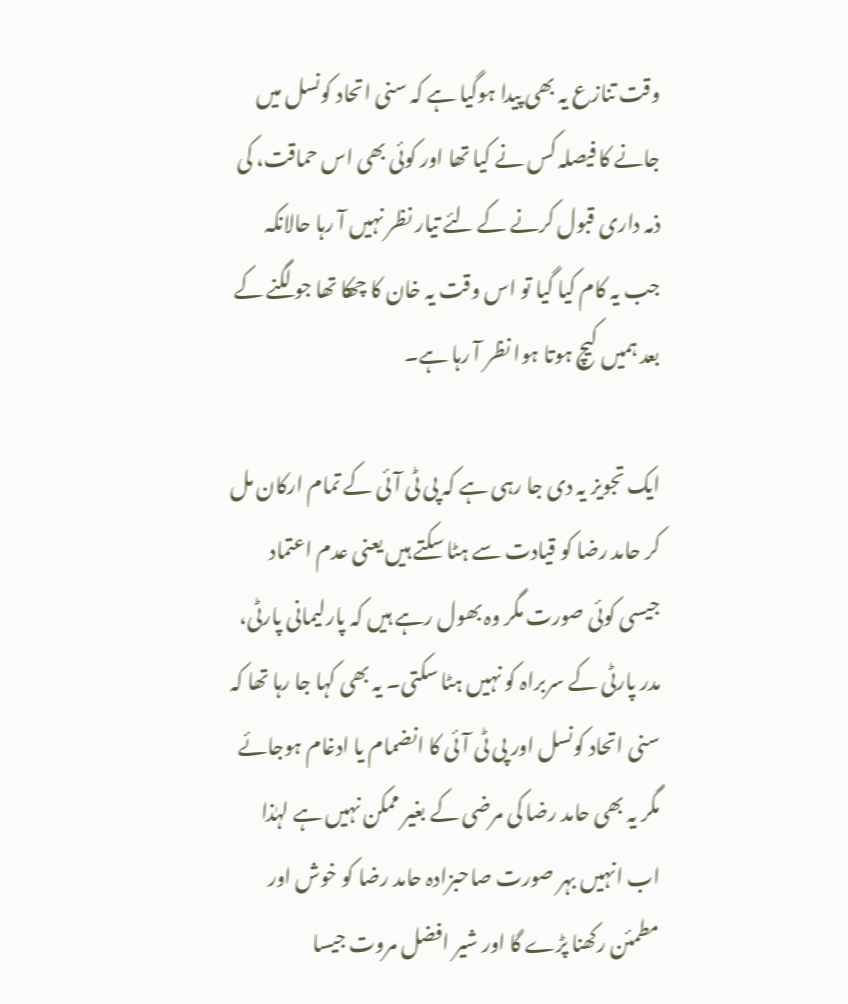وقت تنازع یہ بھی پیدا ہوگیا ہے کہ سنی اتحاد کونسل میں جانے کا فیصلہ کس نے کیا تھا اور کوئی بھی اس حماقت، کی ذمہ داری قبول کرنے کے لئے تیار نظر نہیں آ رہا حالانکہ جب یہ کام کیا گیا تو اس وقت یہ خان کا چھکا تھا جو لگنے کے بعد ہمیں کیچ ہوتا ہوا نظر آ رہا ہے۔

ایک تجویز یہ دی جا رہی ہے کہ پی ٹی آئی کے تمام ارکان مل کر حامد رضا کو قیادت سے ہٹا سکتے ہیں یعنی عدم اعتماد جیسی کوئی صورت مگر وہ بھول رہے ہیں کہ پارلیمانی پارٹی، مدر پارٹی کے سربراہ کو نہیں ہٹا سکتی۔ یہ بھی کہا جا رہا تھا کہ سنی اتحاد کونسل اور پی ٹی آئی کا انضمام یا ادغام ہوجائے مگر یہ بھی حامد رضا کی مرضی کے بغیر ممکن نہیں ہے لہٰذا اب انہیں بہر صورت صاحبزادہ حامد رضا کو خوش اور مطمئن رکھنا پڑے گا اور شیر افضل مروت جیسا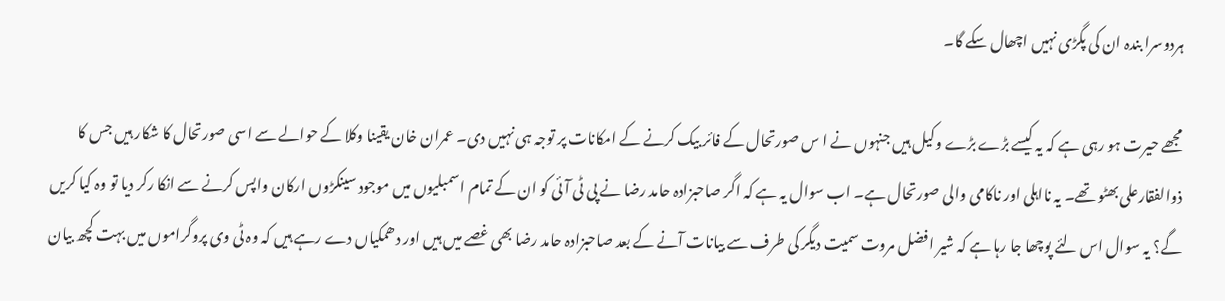ہردوسرا بندہ ان کی پگڑی نہیں اچھال سکے گا۔

مجھے حیرت ہو رہی ہے کہ یہ کیسے بڑے بڑے وکیل ہیں جنہوں نے ا س صورتحال کے فائر بیک کرنے کے امکانات پر توجہ ہی نہیں دی۔ عمران خان یقینا وکلا کے حوالے سے اسی صورتحال کا شکار ہیں جس کا ذوالفقارعلی بھٹو تھے۔ یہ نااہلی اور ناکامی والی صورتحال ہے۔ اب سوال یہ ہے کہ اگر صاحبزادہ حامد رضا نے پی ٹی آئی کو ان کے تمام اسمبلیوں میں موجود سینکڑوں ارکان واپس کرنے سے انکا رکر دیا تو وہ کیا کریں گے؟ یہ سوال اس لئے پوچھا جا رہا ہے کہ شیر افضل مروت سمیت دیگر کی طرف سے بیانات آنے کے بعد صاحبزادہ حامد رضا بھی غصے میں ہیں اور دھمکیاں دے رہے ہیں کہ وہ ٹی وی پروگراموں میں بہت کچھ بیان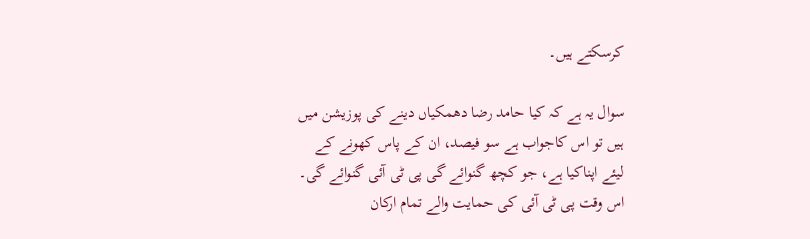کرسکتے ہیں۔

سوال یہ ہے کہ کیا حامد رضا دھمکیاں دینے کی پوزیشن میں ہیں تو اس کاجواب ہے سو فیصد، ان کے پاس کھونے کے لیئے اپناکیا ہے، جو کچھ گنوائے گی پی ٹی آئی گنوائے گی۔ اس وقت پی ٹی آئی کی حمایت والے تمام ارکان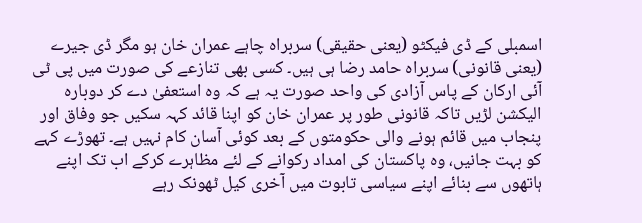اسمبلی کے ڈی فیکٹو (یعنی حقیقی) سربراہ چاہے عمران خان ہو مگر ڈی جیرے (یعنی قانونی) سربراہ حامد رضا ہی ہیں۔ کسی بھی تنازعے کی صورت میں پی ٹی آئی ارکان کے پاس آزادی کی واحد صورت یہ ہے کہ وہ استعفیٰ دے کر دوبارہ الیکشن لڑیں تاکہ قانونی طور پر عمران خان کو اپنا قائد کہہ سکیں جو وفاق اور پنجاب میں قائم ہونے والی حکومتوں کے بعد کوئی آسان کام نہیں ہے۔ تھوڑے کہے کو بہت جانیں، وہ پاکستان کی امداد رکوانے کے لئے مظاہرے کرکے اب تک اپنے ہاتھوں سے بنائے اپنے سیاسی تابوت میں آخری کیل ٹھونک رہے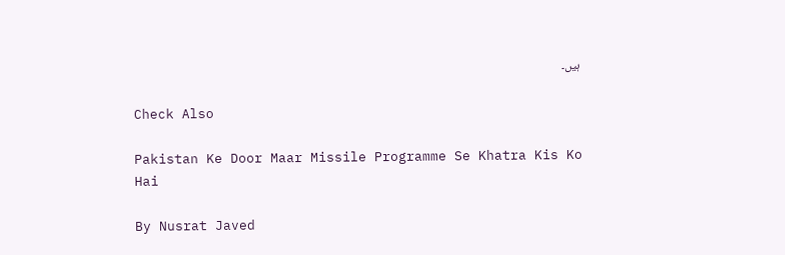ہیں۔

Check Also

Pakistan Ke Door Maar Missile Programme Se Khatra Kis Ko Hai

By Nusrat Javed